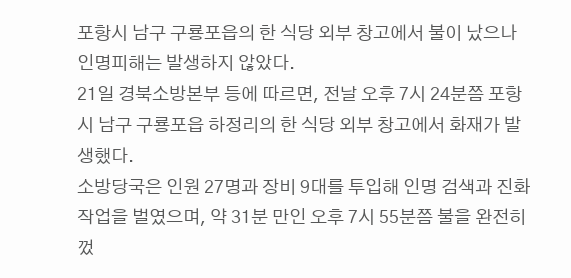포항시 남구 구룡포읍의 한 식당 외부 창고에서 불이 났으나 인명피해는 발생하지 않았다.
21일 경북소방본부 등에 따르면, 전날 오후 7시 24분쯤 포항시 남구 구룡포읍 하정리의 한 식당 외부 창고에서 화재가 발생했다.
소방당국은 인원 27명과 장비 9대를 투입해 인명 검색과 진화 작업을 벌였으며, 약 31분 만인 오후 7시 55분쯤 불을 완전히 껐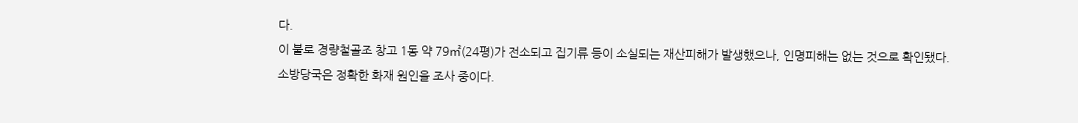다.
이 불로 경량철골조 창고 1동 약 79㎡(24평)가 전소되고 집기류 등이 소실되는 재산피해가 발생했으나, 인명피해는 없는 것으로 확인됐다.
소방당국은 정확한 화재 원인을 조사 중이다.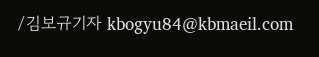/김보규기자 kbogyu84@kbmaeil.com